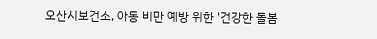오산시보건소, 아동 비만 예방 위한 '건강한 돌봄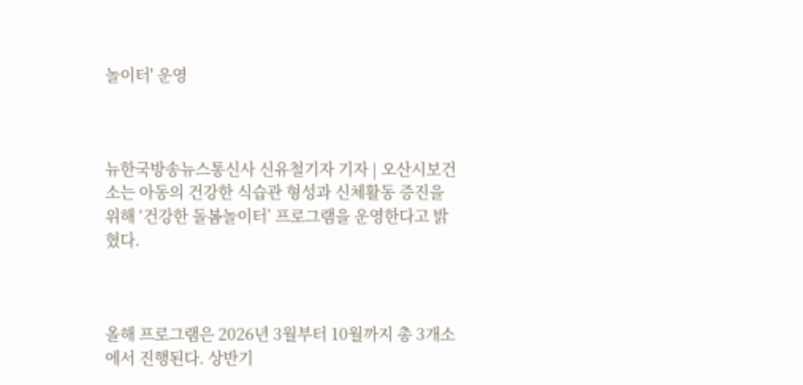놀이터' 운영



뉴한국방송뉴스통신사 신유철기자 기자 | 오산시보건소는 아동의 건강한 식습관 형성과 신체활동 증진을 위해 ‘건강한 돌봄놀이터’ 프로그램을 운영한다고 밝혔다.



올해 프로그램은 2026년 3월부터 10월까지 총 3개소에서 진행된다. 상반기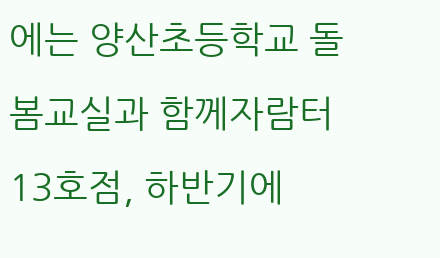에는 양산초등학교 돌봄교실과 함께자람터 13호점, 하반기에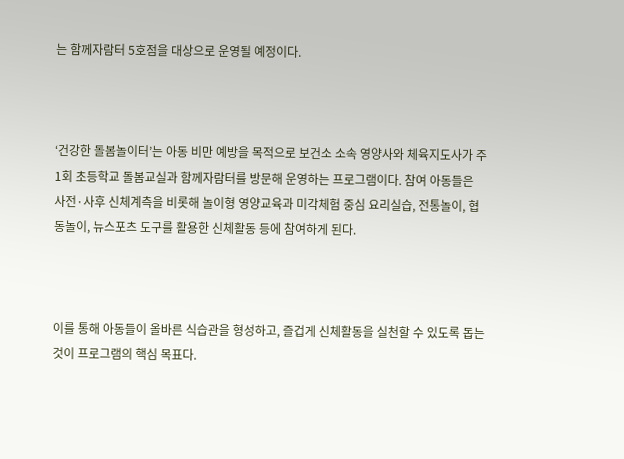는 함께자람터 5호점을 대상으로 운영될 예정이다.



‘건강한 돌봄놀이터’는 아동 비만 예방을 목적으로 보건소 소속 영양사와 체육지도사가 주 1회 초등학교 돌봄교실과 함께자람터를 방문해 운영하는 프로그램이다. 참여 아동들은 사전·사후 신체계측을 비롯해 놀이형 영양교육과 미각체험 중심 요리실습, 전통놀이, 협동놀이, 뉴스포츠 도구를 활용한 신체활동 등에 참여하게 된다.



이를 통해 아동들이 올바른 식습관을 형성하고, 즐겁게 신체활동을 실천할 수 있도록 돕는 것이 프로그램의 핵심 목표다.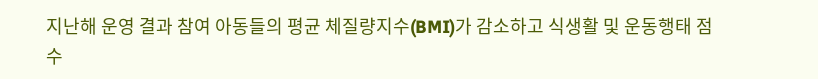지난해 운영 결과 참여 아동들의 평균 체질량지수(BMI)가 감소하고 식생활 및 운동행태 점수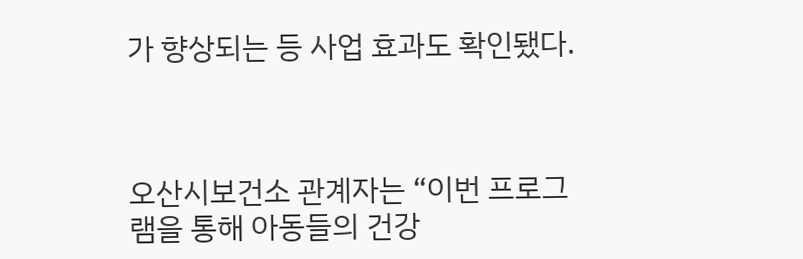가 향상되는 등 사업 효과도 확인됐다.



오산시보건소 관계자는 “이번 프로그램을 통해 아동들의 건강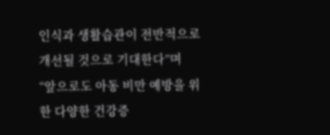인식과 생활습관이 전반적으로 개선될 것으로 기대한다”며 “앞으로도 아동 비만 예방을 위한 다양한 건강증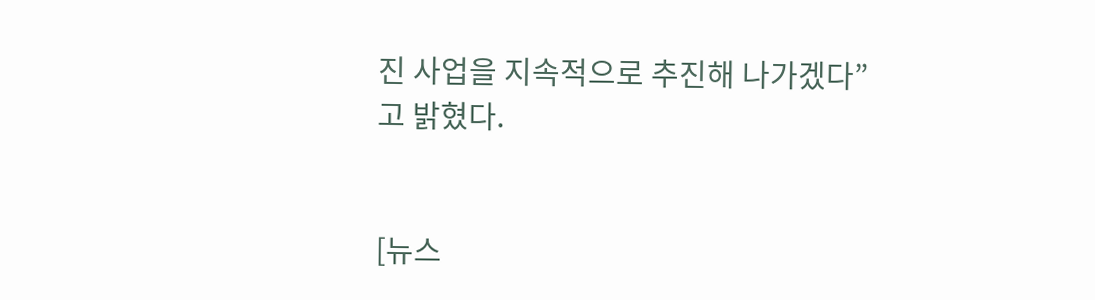진 사업을 지속적으로 추진해 나가겠다”고 밝혔다.


[뉴스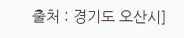출처 : 경기도 오산시]